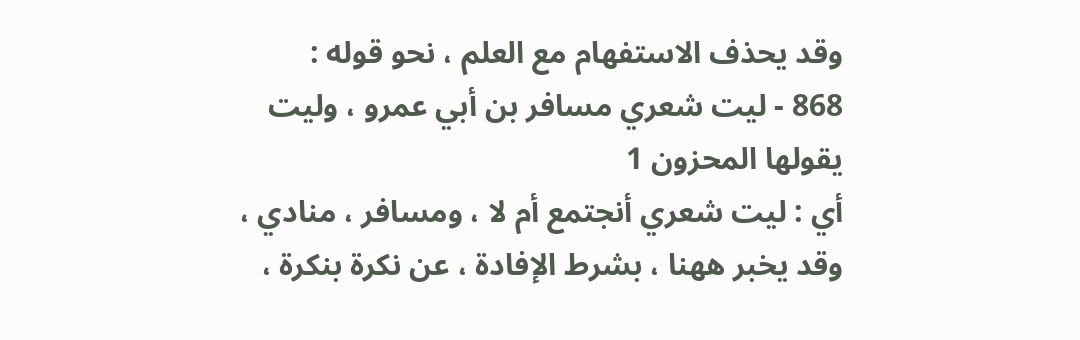وقد يحذف الاستفهام مع العلم ، نحو قوله :
868 - ليت شعري مسافر بن أبي عمرو ، وليت يقولها المحزون 1
أي : ليت شعري أنجتمع أم لا ، ومسافر ، منادي ،
وقد يخبر ههنا ، بشرط الإفادة ، عن نكرة بنكرة ،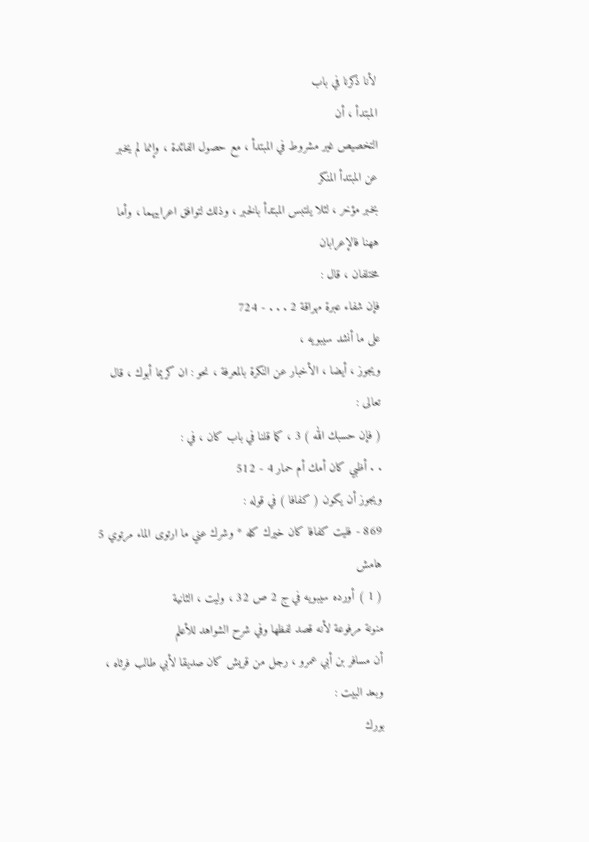لأنا ذكرنا في باب
المبتدأ ، أن
التخصيص غير مشروط في المبتدأ ، مع حصول الفائدة ، وإنما لم يخبر
عن المبتدأ المنكر
بخبر مؤخر ، لئلا يلتبس المبتدأ بالخبر ، وذلك لتوافق اعرابيهما ، وأما
ههنا فالإعرابان
مختلفان ، قال :
فإن شفاء عبرة مهراقة 2 . . . - 724
على ما أنشد سيبويه ،
ويجوز ، أيضا ، الأخبار عن النكرة بالمعرفة ، نحو : ان كريما أبوك ، قال
تعالى :
( فإن حسبك الله ) 3 ، كما قلنا في باب كان ، في :
. . أظبي كان أمك أم حمار 4 - 512
ويجوز أن يكون ( كفافا ) في قوله :
869 - فليت كفافا كان خيرك كله * وشرك عني ما ارتوى الماء مرتوي 5
هامش
( 1 ) أورده سيبويه في ج 2 ص 32 ، وليت ، الثانية
منونة مرفوعة لأنه قصد لفظها وفي شرح الشواهد للأعلم
أن مسافر بن أبي عمرو ، رجل من قريش كان صديقا لأبي طالب فرثاه ،
وبعد البيت :
بورك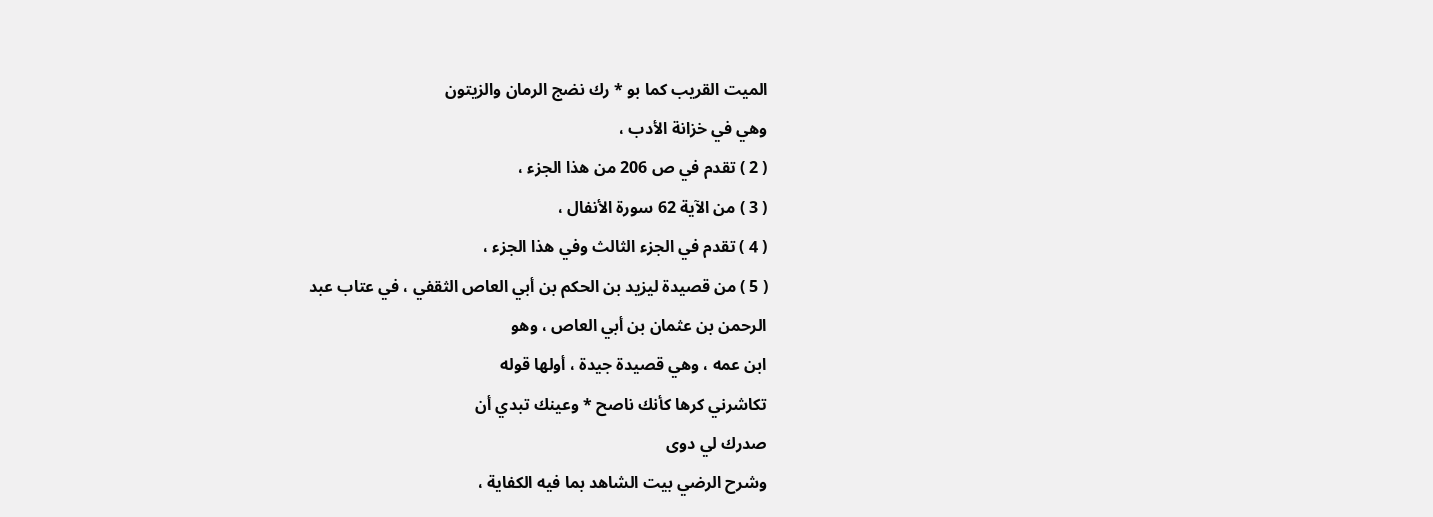الميت القريب كما بو * رك نضج الرمان والزيتون
وهي في خزانة الأدب ،
( 2 ) تقدم في ص 206 من هذا الجزء ،
( 3 ) من الآية 62 سورة الأنفال ،
( 4 ) تقدم في الجزء الثالث وفي هذا الجزء ،
( 5 ) من قصيدة ليزيد بن الحكم بن أبي العاص الثقفي ، في عتاب عبد
الرحمن بن عثمان بن أبي العاص ، وهو
ابن عمه ، وهي قصيدة جيدة ، أولها قوله
تكاشرني كرها كأنك ناصح * وعينك تبدي أن
صدرك لي دوى
وشرح الرضي بيت الشاهد بما فيه الكفاية ،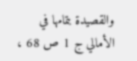والقصيدة بتمامها في
الأمالي ج 1 ص 68 ،